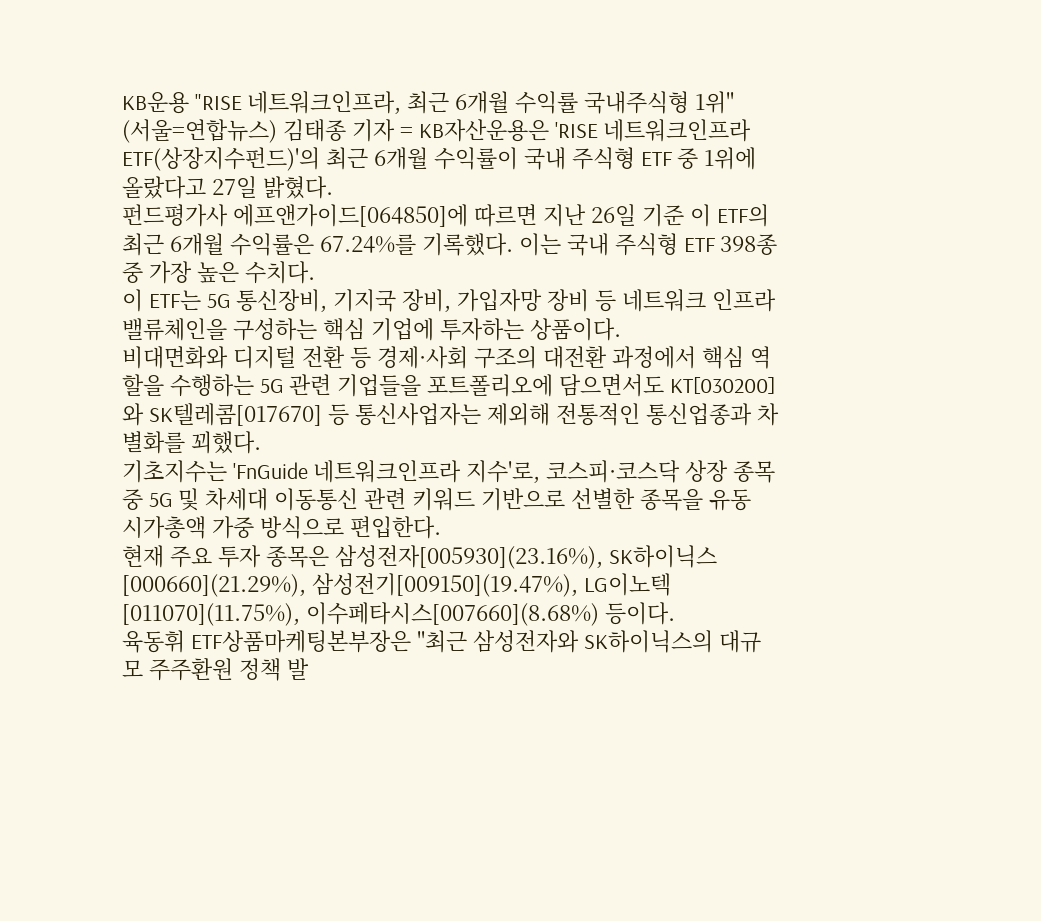KB운용 "RISE 네트워크인프라, 최근 6개월 수익률 국내주식형 1위"
(서울=연합뉴스) 김태종 기자 = KB자산운용은 'RISE 네트워크인프라 ETF(상장지수펀드)'의 최근 6개월 수익률이 국내 주식형 ETF 중 1위에 올랐다고 27일 밝혔다.
펀드평가사 에프앤가이드[064850]에 따르면 지난 26일 기준 이 ETF의 최근 6개월 수익률은 67.24%를 기록했다. 이는 국내 주식형 ETF 398종 중 가장 높은 수치다.
이 ETF는 5G 통신장비, 기지국 장비, 가입자망 장비 등 네트워크 인프라 밸류체인을 구성하는 핵심 기업에 투자하는 상품이다.
비대면화와 디지털 전환 등 경제·사회 구조의 대전환 과정에서 핵심 역할을 수행하는 5G 관련 기업들을 포트폴리오에 담으면서도 KT[030200]와 SK텔레콤[017670] 등 통신사업자는 제외해 전통적인 통신업종과 차별화를 꾀했다.
기초지수는 'FnGuide 네트워크인프라 지수'로, 코스피·코스닥 상장 종목 중 5G 및 차세대 이동통신 관련 키워드 기반으로 선별한 종목을 유동 시가총액 가중 방식으로 편입한다.
현재 주요 투자 종목은 삼성전자[005930](23.16%), SK하이닉스[000660](21.29%), 삼성전기[009150](19.47%), LG이노텍[011070](11.75%), 이수페타시스[007660](8.68%) 등이다.
육동휘 ETF상품마케팅본부장은 "최근 삼성전자와 SK하이닉스의 대규모 주주환원 정책 발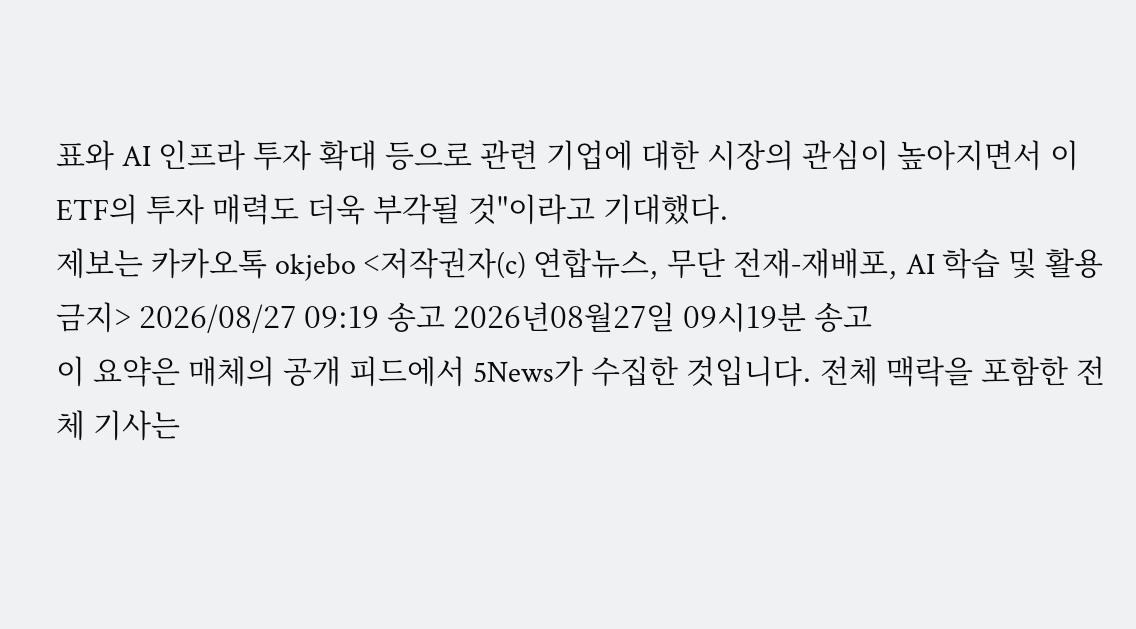표와 AI 인프라 투자 확대 등으로 관련 기업에 대한 시장의 관심이 높아지면서 이 ETF의 투자 매력도 더욱 부각될 것"이라고 기대했다.
제보는 카카오톡 okjebo <저작권자(c) 연합뉴스, 무단 전재-재배포, AI 학습 및 활용 금지> 2026/08/27 09:19 송고 2026년08월27일 09시19분 송고
이 요약은 매체의 공개 피드에서 5News가 수집한 것입니다. 전체 맥락을 포함한 전체 기사는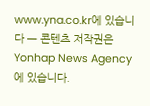www.yna.co.kr에 있습니다 — 콘텐츠 저작권은 Yonhap News Agency에 있습니다.